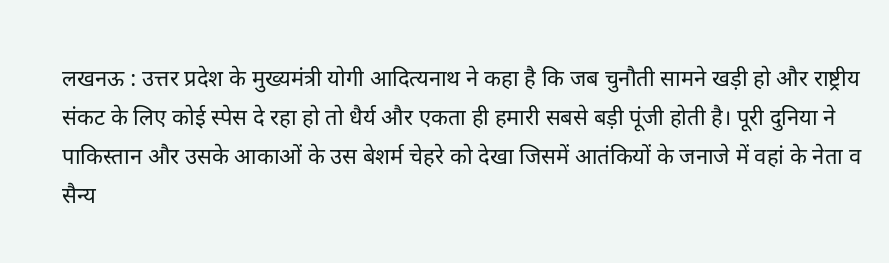लखनऊ : उत्तर प्रदेश के मुख्यमंत्री योगी आदित्यनाथ ने कहा है कि जब चुनौती सामने खड़ी हो और राष्ट्रीय संकट के लिए कोई स्पेस दे रहा हो तो धैर्य और एकता ही हमारी सबसे बड़ी पूंजी होती है। पूरी दुनिया ने पाकिस्तान और उसके आकाओं के उस बेशर्म चेहरे को देखा जिसमें आतंकियों के जनाजे में वहां के नेता व सैन्य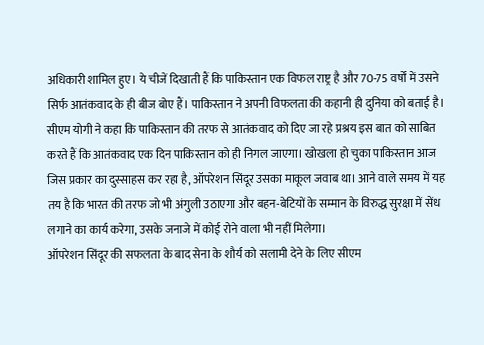अधिकारी शामिल हुए। ये चीजें दिखाती हैं कि पाकिस्तान एक विफल राष्ट्र है और 70-75 वर्षों में उसने सिर्फ आतंकवाद के ही बीज बोए हैं। पाकिस्तान ने अपनी विफलता की कहानी ही दुनिया को बताई है।
सीएम योगी ने कहा कि पाकिस्तान की तरफ से आतंकवाद को दिए जा रहे प्रश्रय इस बात को साबित करते हैं कि आतंकवाद एक दिन पाकिस्तान को ही निगल जाएगा। खोखला हो चुका पाकिस्तान आज जिस प्रकार का दुस्साहस कर रहा है, ऑपरेशन सिंदूर उसका माकूल जवाब था। आने वाले समय में यह तय है कि भारत की तरफ जो भी अंगुली उठाएगा और बहन-बेटियों के सम्मान के विरुद्ध सुरक्षा में सेंध लगाने का कार्य करेगा, उसके जनाजे में कोई रोने वाला भी नहीं मिलेगा।
ऑपरेशन सिंदूर की सफलता के बाद सेना के शौर्य को सलामी देने के लिए सीएम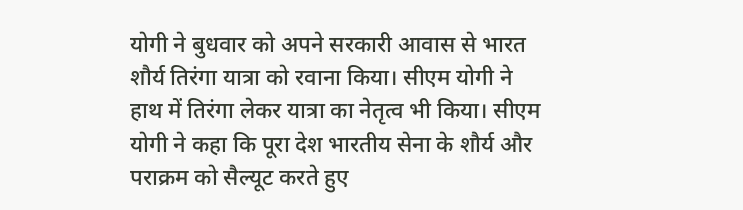योगी ने बुधवार को अपने सरकारी आवास से भारत शौर्य तिरंगा यात्रा को रवाना किया। सीएम योगी ने हाथ में तिरंगा लेकर यात्रा का नेतृत्व भी किया। सीएम योगी ने कहा कि पूरा देश भारतीय सेना के शौर्य और पराक्रम को सैल्यूट करते हुए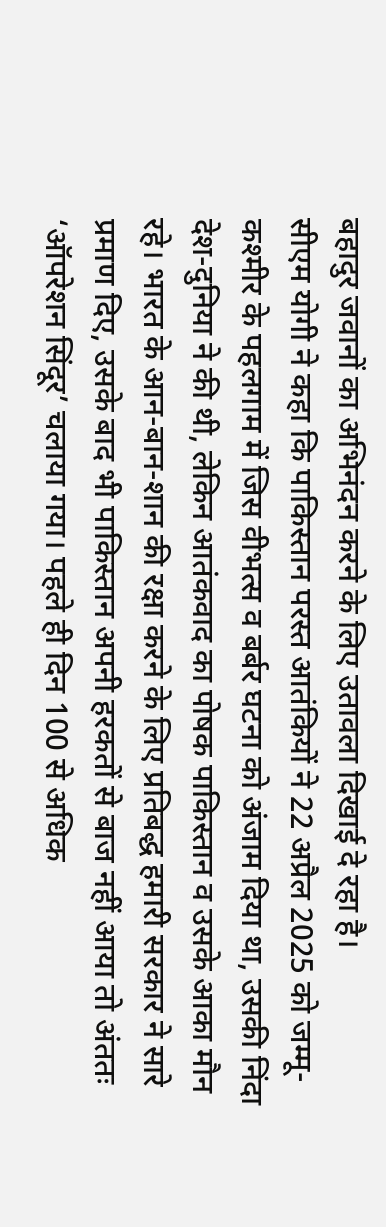बहादुर जवानों का अभिनंदन करने के लिए उतावला दिखाई दे रहा है।
सीएम योगी ने कहा कि पाकिस्तान परस्त आतंकियों ने 22 अप्रैल 2025 को जम्मू-कश्मीर के पहलगाम में जिस वीभत्स व बर्बर घटना को अंजाम दिया था, उसकी निंदा देश-दुनिया ने की थी, लेकिन आतंकवाद का पोषक पाकिस्तान व उसके आका मौन रहे। भारत के आन-बान-शान की रक्षा करने के लिए प्रतिबद्ध हमारी सरकार ने सारे प्रमाण दिए, उसके बाद भी पाकिस्तान अपनी हरकतों से बाज नहीं आया तो अंततः ‘ऑपरेशन सिंदूर’ चलाया गया। पहले ही दिन 100 से अधिक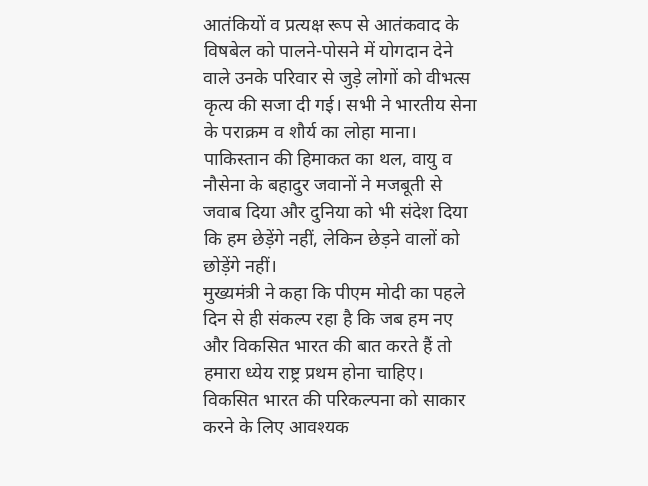आतंकियों व प्रत्यक्ष रूप से आतंकवाद के विषबेल को पालने-पोसने में योगदान देने वाले उनके परिवार से जुड़े लोगों को वीभत्स कृत्य की सजा दी गई। सभी ने भारतीय सेना के पराक्रम व शौर्य का लोहा माना। पाकिस्तान की हिमाकत का थल, वायु व नौसेना के बहादुर जवानों ने मजबूती से जवाब दिया और दुनिया को भी संदेश दिया कि हम छेड़ेंगे नहीं, लेकिन छेड़ने वालों को छोड़ेंगे नहीं।
मुख्यमंत्री ने कहा कि पीएम मोदी का पहले दिन से ही संकल्प रहा है कि जब हम नए और विकसित भारत की बात करते हैं तो हमारा ध्येय राष्ट्र प्रथम होना चाहिए। विकसित भारत की परिकल्पना को साकार करने के लिए आवश्यक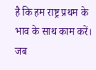है कि हम राष्ट्र प्रथम के भाव के साथ काम करें। जब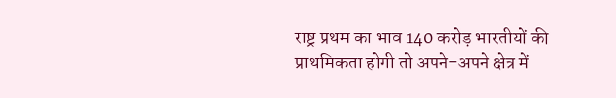राष्ट्र प्रथम का भाव 140 करोड़ भारतीयों की प्राथमिकता होगी तो अपने-अपने क्षेत्र में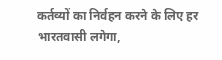कर्तव्यों का निर्वहन करने के लिए हर भारतवासी लगेगा,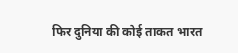फिर दुनिया की कोई ताकत भारत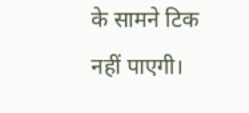के सामने टिक नहीं पाएगी।